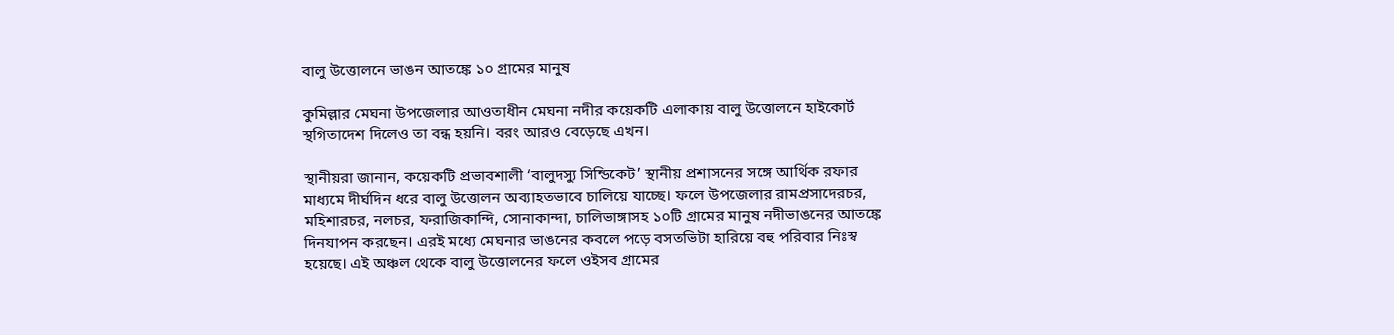বালু উত্তোলনে ভাঙন আতঙ্কে ১০ গ্রামের মানুষ

কুমিল্লার মেঘনা উপজেলার আওতাধীন মেঘনা নদীর কয়েকটি এলাকায় বালু উত্তোলনে হাইকোর্ট স্থগিতাদেশ দিলেও তা বন্ধ হয়নি। বরং আরও বেড়েছে এখন।

স্থানীয়রা জানান, কয়েকটি প্রভাবশালী ‘বালুদস্যু সিন্ডিকেট’ স্থানীয় প্রশাসনের সঙ্গে আর্থিক রফার মাধ্যমে দীর্ঘদিন ধরে বালু উত্তোলন অব্যাহতভাবে চালিয়ে যাচ্ছে। ফলে উপজেলার রামপ্রসাদেরচর, মহিশারচর, নলচর, ফরাজিকান্দি, সোনাকান্দা, চালিভাঙ্গাসহ ১০টি গ্রামের মানুষ নদীভাঙনের আতঙ্কে দিনযাপন করছেন। এরই মধ্যে মেঘনার ভাঙনের কবলে পড়ে বসতভিটা হারিয়ে বহু পরিবার নিঃস্ব হয়েছে। এই অঞ্চল থেকে বালু উত্তোলনের ফলে ওইসব গ্রামের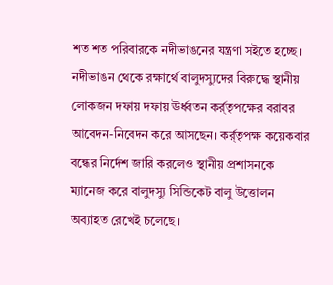শত শত পরিবারকে নদীভাঙনের যন্ত্রণা সইতে হচ্ছে। নদীভাঙন থেকে রক্ষার্থে বালুদস্যুদের বিরুদ্ধে স্থানীয় লোকজন দফায় দফায় ঊর্ধ্বতন কর্র্তৃপক্ষের বরাবর আবেদন-নিবেদন করে আসছেন। কর্র্তৃপক্ষ কয়েকবার বন্ধের নির্দেশ জারি করলেও স্থানীয় প্রশাসনকে ম্যানেজ করে বালুদস্যু সিন্ডিকেট বালু উত্তোলন অব্যাহত রেখেই চলেছে।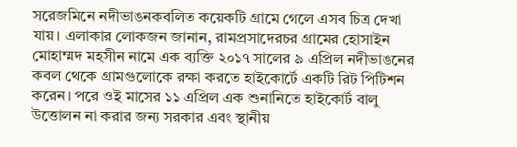সরেজমিনে নদীভাঙনকবলিত কয়েকটি গ্রামে গেলে এসব চিত্র দেখা যায়। এলাকার লোকজন জানান, রামপ্রসাদেরচর গ্রামের হোসাইন মোহাম্মদ মহসীন নামে এক ব্যক্তি ২০১৭ সালের ৯ এপ্রিল নদীভাঙনের কবল থেকে গ্রামগুলোকে রক্ষা করতে হাইকোর্টে একটি রিট পিটিশন করেন। পরে ওই মাসের ১১ এপ্রিল এক শুনানিতে হাইকোর্ট বালু উত্তোলন না করার জন্য সরকার এবং স্থানীয়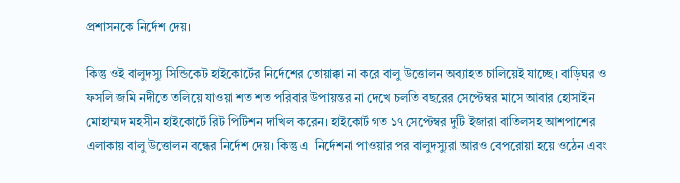প্রশাসনকে নির্দেশ দেয়।

কিন্তু ওই বালুদস্যু সিন্ডিকেট হাইকোর্টের নির্দেশের তোয়াক্কা না করে বালু উত্তোলন অব্যাহত চালিয়েই যাচ্ছে। বাড়িঘর ও ফসলি জমি নদীতে তলিয়ে যাওয়া শত শত পরিবার উপায়ন্তর না দেখে চলতি বছরের সেপ্টেম্বর মাসে আবার হোসাইন মোহাম্মদ মহসীন হাইকোর্টে রিট পিটিশন দাখিল করেন। হাইকোর্ট গত ১৭ সেপ্টেম্বর দুটি ইজারা বাতিলসহ আশপাশের এলাকায় বালু উত্তোলন বন্ধের নির্দেশ দেয়। কিন্তু এ  নির্দেশনা পাওয়ার পর বালুদস্যুরা আরও বেপরোয়া হয়ে ওঠেন এবং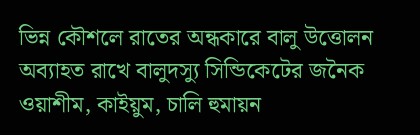ভিন্ন কৌশলে রাতের অন্ধকারে বালু উত্তোলন অব্যাহত রাখে বালুদস্যু সিন্ডিকেটের জনৈক ওয়াশীম, কাইয়ুম, চালি হুমায়ন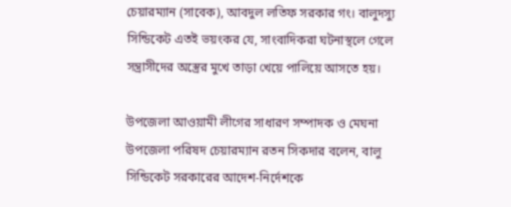চেয়ারম্যান (সাবেক), আবদুল লতিফ সরকার গং। বালুদস্যু সিন্ডিকেট এতই ভয়ংকর যে, সাংবাদিকরা ঘটনাস্থলে গেলে সন্ত্রাসীদের অস্ত্রের মুখে তাড়া খেয়ে পালিয়ে আসতে হয়।

উপজেলা আওয়ামী লীগের সাধারণ সম্পাদক ও মেঘনা উপজেলা পরিষদ চেয়ারম্যান রতন সিকদার বলেন, বালু সিন্ডিকেট সরকারের আদেশ-নির্দেশকে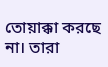তোয়াক্কা করছে না। তারা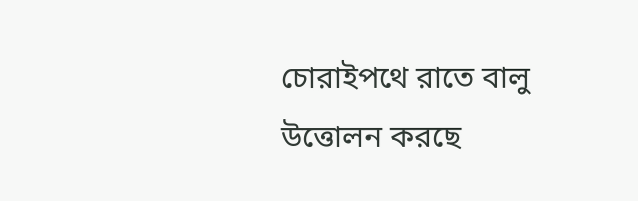চোরাইপথে রাতে বালু উত্তোলন করছে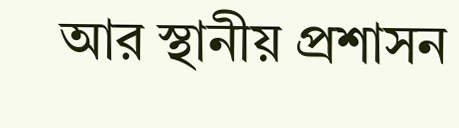আর স্থানীয় প্রশাসন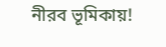নীরব ভূমিকায়!